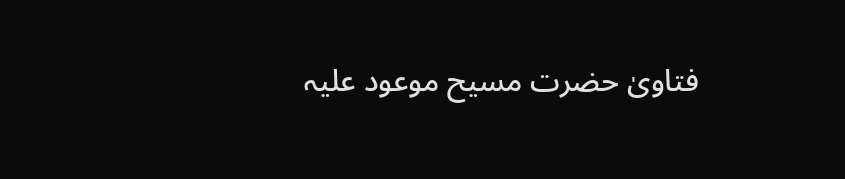فتاویٰ حضرت مسیح موعود علیہ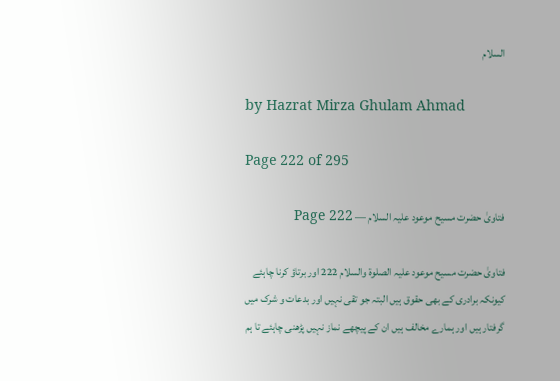السلام

by Hazrat Mirza Ghulam Ahmad

Page 222 of 295

فتاویٰ حضرت مسیح موعود علیہ السلام — Page 222

فتاویٰ حضرت مسیح موعود علیہ الصلوۃ والسلام 222 اور برتاؤ کرنا چاہئے کیونکہ برادری کے بھی حقوق ہیں البتہ جو تقی نہیں اور بدعات و شرک میں گرفتار ہیں اور ہمارے مخالف ہیں ان کے پیچھے نماز نہیں پڑھنی چاہئے تا ہم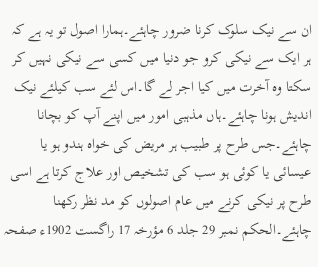ان سے نیک سلوک کرنا ضرور چاہئے۔ہمارا اصول تو یہ ہے کہ ہر ایک سے نیکی کرو جو دنیا میں کسی سے نیکی نہیں کر سکتا وہ آخرت میں کیا اجر لے گا۔اس لئے سب کیلئے نیک اندیش ہونا چاہئے۔ہاں مذہبی امور میں اپنے آپ کو بچانا چاہئے۔جس طرح پر طبیب ہر مریض کی خواہ ہندو ہو یا عیسائی یا کوئی ہو سب کی تشخیص اور علاج کرتا ہے اسی طرح پر نیکی کرنے میں عام اصولوں کو مد نظر رکھنا چاہئے۔الحکم نمبر 29 جلد 6 مؤرخہ 17 راگست 1902ء صفحہ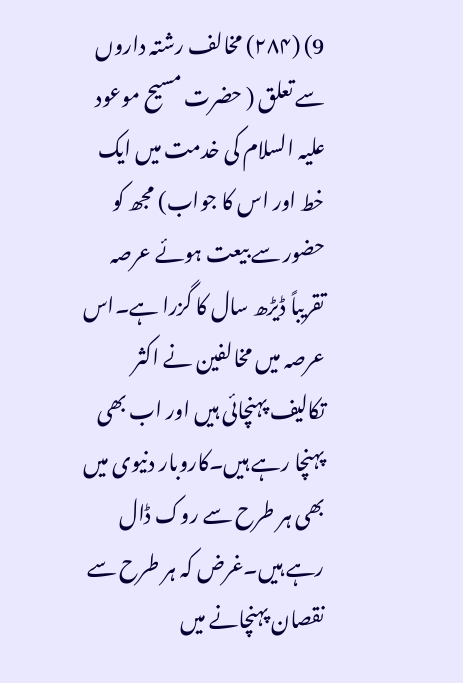9) (۲۸۴) مخالف رشتہ داروں سے تعلق ( حضرت مسیح موعود علیہ السلام کی خدمت میں ایک خط اور اس کا جواب) مجھ کو حضور سے بیعت ہوئے عرصہ تقریباً ڈیڑھ سال کا گزرا ہے۔اس عرصہ میں مخالفین نے اکثر تکالیف پہنچائی ہیں اور اب بھی پہنچا رہے ہیں۔کاروبار دنیوی میں بھی ہر طرح سے روک ڈال رہے ہیں۔غرض کہ ہر طرح سے نقصان پہنچانے میں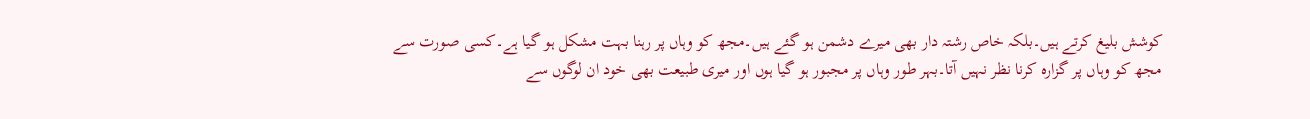کوشش بلیغ کرتے ہیں۔بلکہ خاص رشتہ دار بھی میرے دشمن ہو گئے ہیں۔مجھ کو وہاں پر رہنا بہت مشکل ہو گیا ہے۔کسی صورت سے مجھ کو وہاں پر گزارہ کرنا نظر نہیں آتا۔بہر طور وہاں پر مجبور ہو گیا ہوں اور میری طبیعت بھی خود ان لوگوں سے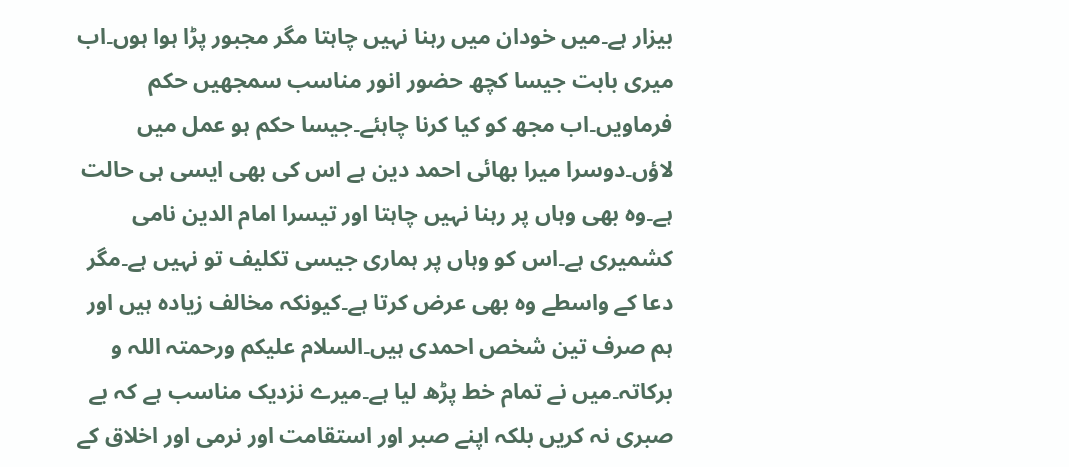بیزار ہے۔میں خودان میں رہنا نہیں چاہتا مگر مجبور پڑا ہوا ہوں۔اب میری بابت جیسا کچھ حضور انور مناسب سمجھیں حکم فرماویں۔اب مجھ کو کیا کرنا چاہئے۔جیسا حکم ہو عمل میں لاؤں۔دوسرا میرا بھائی احمد دین ہے اس کی بھی ایسی ہی حالت ہے۔وہ بھی وہاں پر رہنا نہیں چاہتا اور تیسرا امام الدین نامی کشمیری ہے۔اس کو وہاں پر ہماری جیسی تکلیف تو نہیں ہے۔مگر دعا کے واسطے وہ بھی عرض کرتا ہے۔کیونکہ مخالف زیادہ ہیں اور ہم صرف تین شخص احمدی ہیں۔السلام علیکم ورحمتہ اللہ و برکاتہ۔میں نے تمام خط پڑھ لیا ہے۔میرے نزدیک مناسب ہے کہ بے صبری نہ کریں بلکہ اپنے صبر اور استقامت اور نرمی اور اخلاق کے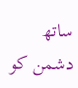ساتھ دشمن کو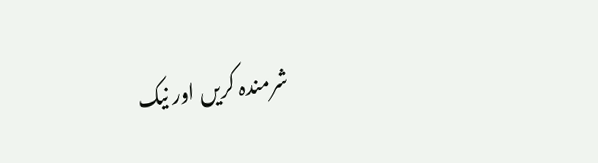شرمندہ کریں اور نیک